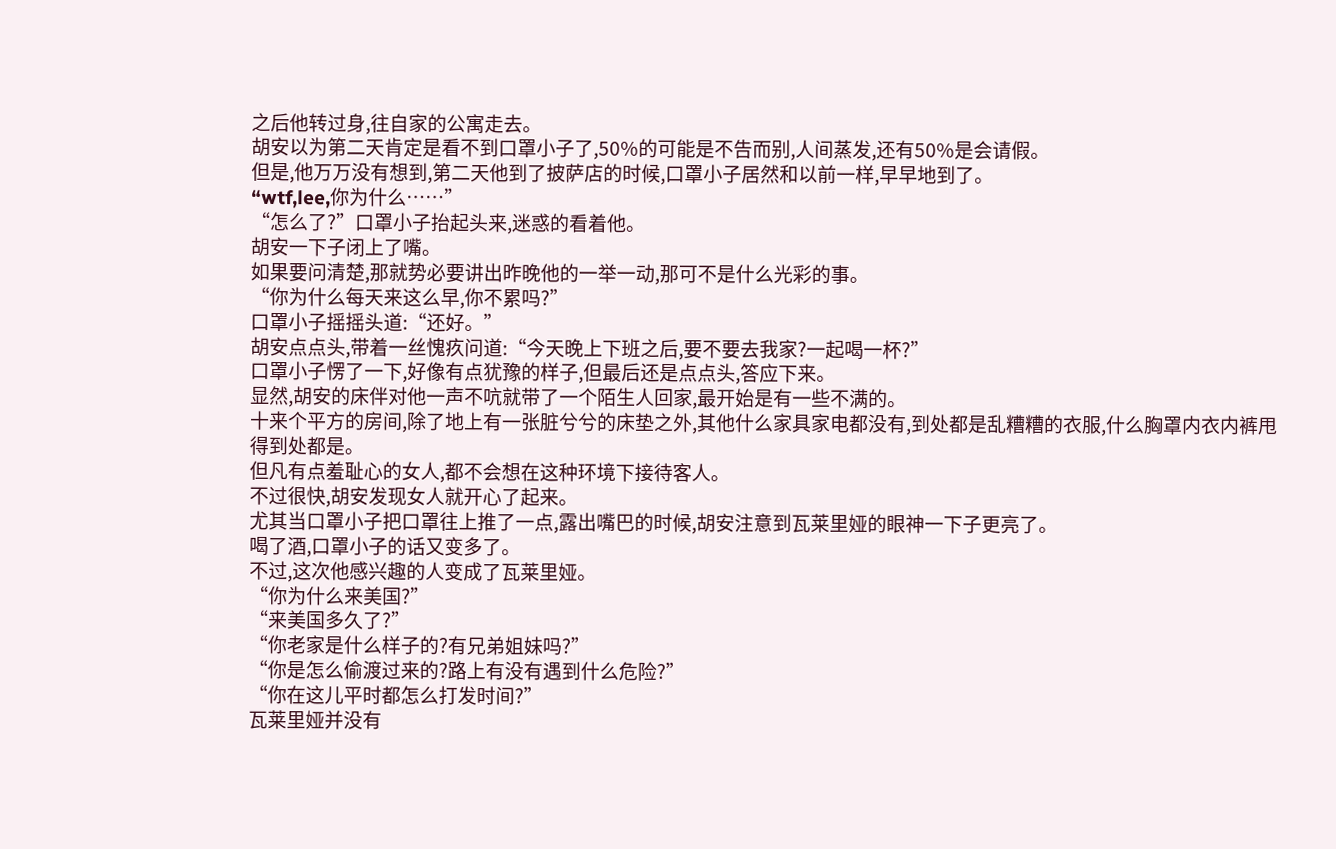之后他转过身,往自家的公寓走去。
胡安以为第二天肯定是看不到口罩小子了,50%的可能是不告而别,人间蒸发,还有50%是会请假。
但是,他万万没有想到,第二天他到了披萨店的时候,口罩小子居然和以前一样,早早地到了。
“wtf,lee,你为什么……”
“怎么了?”口罩小子抬起头来,迷惑的看着他。
胡安一下子闭上了嘴。
如果要问清楚,那就势必要讲出昨晚他的一举一动,那可不是什么光彩的事。
“你为什么每天来这么早,你不累吗?”
口罩小子摇摇头道:“还好。”
胡安点点头,带着一丝愧疚问道:“今天晚上下班之后,要不要去我家?一起喝一杯?”
口罩小子愣了一下,好像有点犹豫的样子,但最后还是点点头,答应下来。
显然,胡安的床伴对他一声不吭就带了一个陌生人回家,最开始是有一些不满的。
十来个平方的房间,除了地上有一张脏兮兮的床垫之外,其他什么家具家电都没有,到处都是乱糟糟的衣服,什么胸罩内衣内裤甩得到处都是。
但凡有点羞耻心的女人,都不会想在这种环境下接待客人。
不过很快,胡安发现女人就开心了起来。
尤其当口罩小子把口罩往上推了一点,露出嘴巴的时候,胡安注意到瓦莱里娅的眼神一下子更亮了。
喝了酒,口罩小子的话又变多了。
不过,这次他感兴趣的人变成了瓦莱里娅。
“你为什么来美国?”
“来美国多久了?”
“你老家是什么样子的?有兄弟姐妹吗?”
“你是怎么偷渡过来的?路上有没有遇到什么危险?”
“你在这儿平时都怎么打发时间?”
瓦莱里娅并没有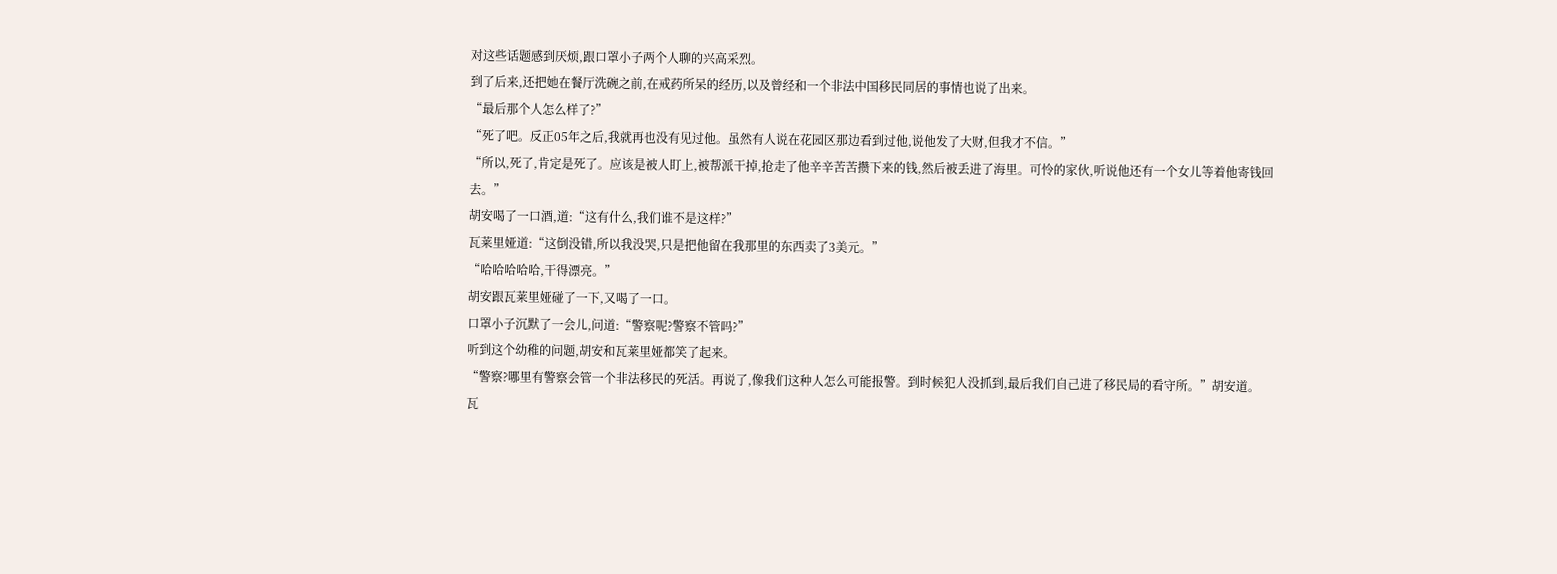对这些话题感到厌烦,跟口罩小子两个人聊的兴高采烈。
到了后来,还把她在餐厅洗碗之前,在戒药所呆的经历,以及曾经和一个非法中国移民同居的事情也说了出来。
“最后那个人怎么样了?”
“死了吧。反正05年之后,我就再也没有见过他。虽然有人说在花园区那边看到过他,说他发了大财,但我才不信。”
“所以,死了,肯定是死了。应该是被人盯上,被帮派干掉,抢走了他辛辛苦苦攒下来的钱,然后被丢进了海里。可怜的家伙,听说他还有一个女儿等着他寄钱回去。”
胡安喝了一口酒,道:“这有什么,我们谁不是这样?”
瓦莱里娅道:“这倒没错,所以我没哭,只是把他留在我那里的东西卖了3美元。”
“哈哈哈哈哈,干得漂亮。”
胡安跟瓦莱里娅碰了一下,又喝了一口。
口罩小子沉默了一会儿,问道:“警察呢?警察不管吗?”
听到这个幼稚的问题,胡安和瓦莱里娅都笑了起来。
“警察?哪里有警察会管一个非法移民的死活。再说了,像我们这种人怎么可能报警。到时候犯人没抓到,最后我们自己进了移民局的看守所。”胡安道。
瓦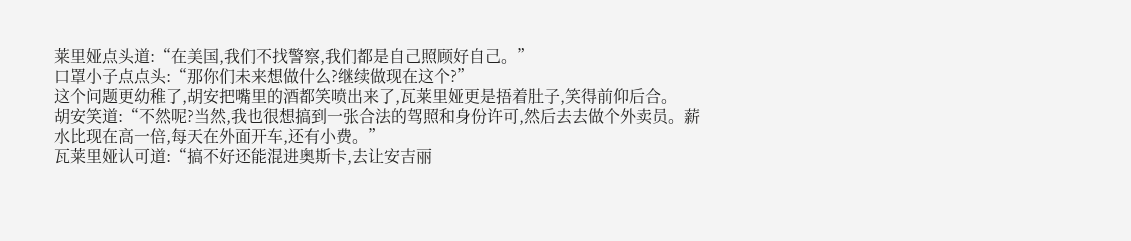莱里娅点头道:“在美国,我们不找警察,我们都是自己照顾好自己。”
口罩小子点点头:“那你们未来想做什么?继续做现在这个?”
这个问题更幼稚了,胡安把嘴里的酒都笑喷出来了,瓦莱里娅更是捂着肚子,笑得前仰后合。
胡安笑道:“不然呢?当然,我也很想搞到一张合法的驾照和身份许可,然后去去做个外卖员。薪水比现在高一倍,每天在外面开车,还有小费。”
瓦莱里娅认可道:“搞不好还能混进奥斯卡,去让安吉丽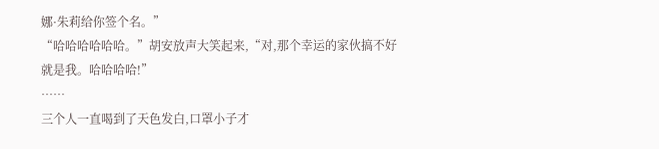娜·朱莉给你签个名。”
“哈哈哈哈哈哈。”胡安放声大笑起来,“对,那个幸运的家伙搞不好就是我。哈哈哈哈!”
……
三个人一直喝到了天色发白,口罩小子才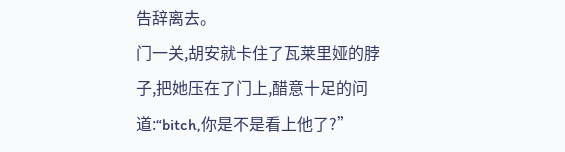告辞离去。
门一关,胡安就卡住了瓦莱里娅的脖子,把她压在了门上,醋意十足的问道:“bitch,你是不是看上他了?”